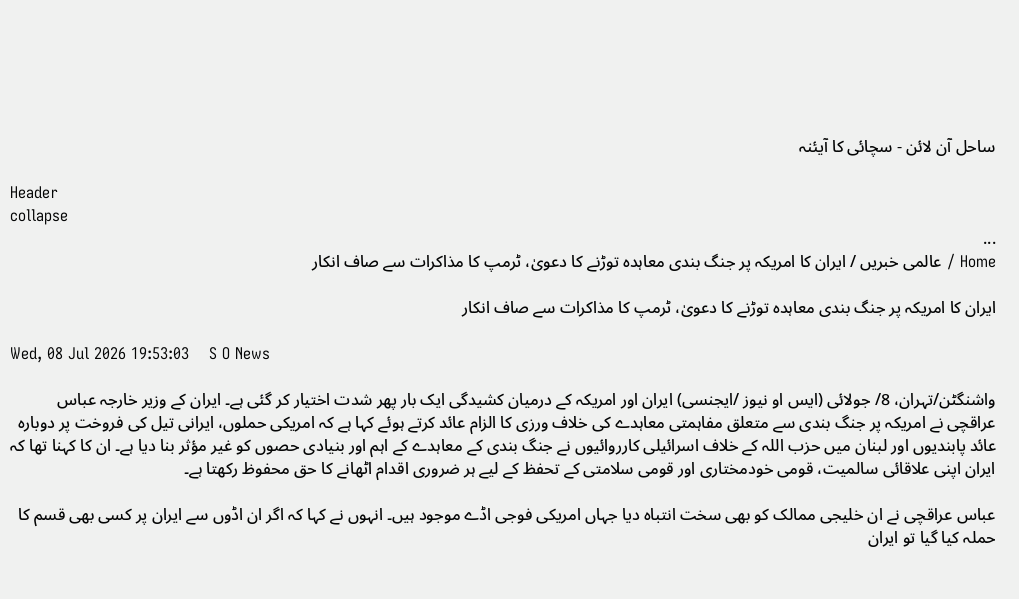ساحل آن لائن - سچائی کا آیئنہ

Header
collapse
...
Home / عالمی خبریں / ایران کا امریکہ پر جنگ بندی معاہدہ توڑنے کا دعویٰ، ٹرمپ کا مذاکرات سے صاف انکار

ایران کا امریکہ پر جنگ بندی معاہدہ توڑنے کا دعویٰ، ٹرمپ کا مذاکرات سے صاف انکار

Wed, 08 Jul 2026 19:53:03    S O News

واشنگٹن/تہران، 8/ جولائی (ایس او نیوز /ایجنسی) ایران اور امریکہ کے درمیان کشیدگی ایک بار پھر شدت اختیار کر گئی ہے۔ ایران کے وزیر خارجہ عباس عراقچی نے امریکہ پر جنگ بندی سے متعلق مفاہمتی معاہدے کی خلاف ورزی کا الزام عائد کرتے ہوئے کہا ہے کہ امریکی حملوں، ایرانی تیل کی فروخت پر دوبارہ عائد پابندیوں اور لبنان میں حزب اللہ کے خلاف اسرائیلی کارروائیوں نے جنگ بندی کے معاہدے کے اہم اور بنیادی حصوں کو غیر مؤثر بنا دیا ہے۔ ان کا کہنا تھا کہ ایران اپنی علاقائی سالمیت، قومی خودمختاری اور قومی سلامتی کے تحفظ کے لیے ہر ضروری اقدام اٹھانے کا حق محفوظ رکھتا ہے۔

عباس عراقچی نے ان خلیجی ممالک کو بھی سخت انتباہ دیا جہاں امریکی فوجی اڈے موجود ہیں۔ انہوں نے کہا کہ اگر ان اڈوں سے ایران پر کسی بھی قسم کا حملہ کیا گیا تو ایران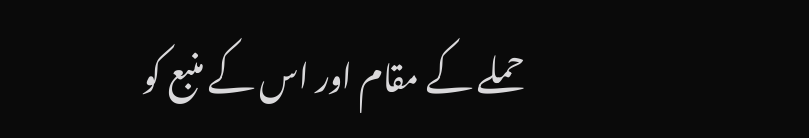حملے کے مقام اور اس کے منبع کو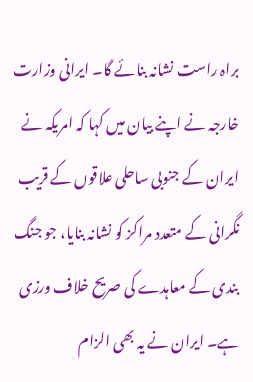براہ راست نشانہ بنائے گا۔ ایرانی وزارت خارجہ نے اپنے بیان میں کہا کہ امریکہ نے ایران کے جنوبی ساحلی علاقوں کے قریب نگرانی کے متعدد مراکز کو نشانہ بنایا، جو جنگ بندی کے معاہدے کی صریح خلاف ورزی ہے۔ ایران نے یہ بھی الزام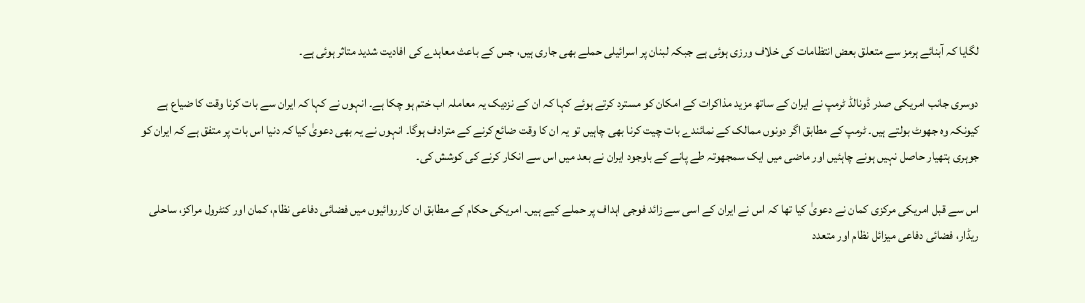لگایا کہ آبنائے ہرمز سے متعلق بعض انتظامات کی خلاف ورزی ہوئی ہے جبکہ لبنان پر اسرائیلی حملے بھی جاری ہیں، جس کے باعث معاہدے کی افادیت شدید متاثر ہوئی ہے۔

دوسری جانب امریکی صدر ڈونالڈ ٹرمپ نے ایران کے ساتھ مزید مذاکرات کے امکان کو مسترد کرتے ہوئے کہا کہ ان کے نزدیک یہ معاملہ اب ختم ہو چکا ہے۔ انہوں نے کہا کہ ایران سے بات کرنا وقت کا ضیاع ہے کیونکہ وہ جھوٹ بولتے ہیں۔ ٹرمپ کے مطابق اگر دونوں ممالک کے نمائندے بات چیت کرنا بھی چاہیں تو یہ ان کا وقت ضائع کرنے کے مترادف ہوگا۔ انہوں نے یہ بھی دعویٰ کیا کہ دنیا اس بات پر متفق ہے کہ ایران کو جوہری ہتھیار حاصل نہیں ہونے چاہئیں اور ماضی میں ایک سمجھوتہ طے پانے کے باوجود ایران نے بعد میں اس سے انکار کرنے کی کوشش کی۔

اس سے قبل امریکی مرکزی کمان نے دعویٰ کیا تھا کہ اس نے ایران کے اسی سے زائد فوجی اہداف پر حملے کیے ہیں۔ امریکی حکام کے مطابق ان کارروائیوں میں فضائی دفاعی نظام، کمان اور کنٹرول مراکز، ساحلی ریڈار، فضائی دفاعی میزائل نظام اور متعدد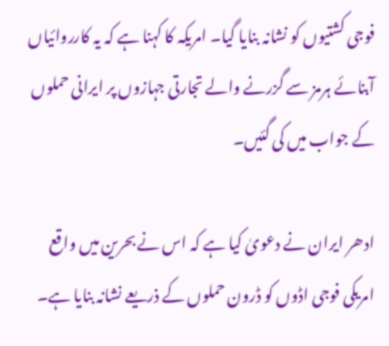فوجی کشتیوں کو نشانہ بنایا گیا۔ امریکہ کا کہنا ہے کہ یہ کارروائیاں آبنائے ہرمز سے گزرنے والے تجارتی جہازوں پر ایرانی حملوں کے جواب میں کی گئیں۔

ادھر ایران نے دعویٰ کیا ہے کہ اس نے بحرین میں واقع امریکی فوجی اڈوں کو ڈرون حملوں کے ذریعے نشانہ بنایا ہے۔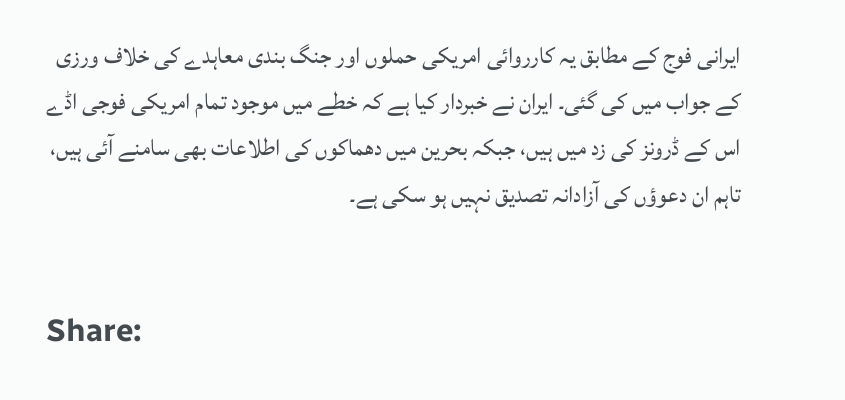ایرانی فوج کے مطابق یہ کارروائی امریکی حملوں اور جنگ بندی معاہدے کی خلاف ورزی کے جواب میں کی گئی۔ ایران نے خبردار کیا ہے کہ خطے میں موجود تمام امریکی فوجی اڈے اس کے ڈرونز کی زد میں ہیں، جبکہ بحرین میں دھماکوں کی اطلاعات بھی سامنے آئی ہیں، تاہم ان دعوؤں کی آزادانہ تصدیق نہیں ہو سکی ہے۔


Share: